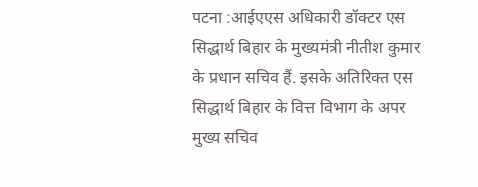पटना :आईएएस अधिकारी डॉक्टर एस सिद्धार्थ बिहार के मुख्यमंत्री नीतीश कुमार के प्रधान सचिव हैं. इसके अतिरिक्त एस सिद्धार्थ बिहार के वित्त विभाग के अपर मुख्य सचिव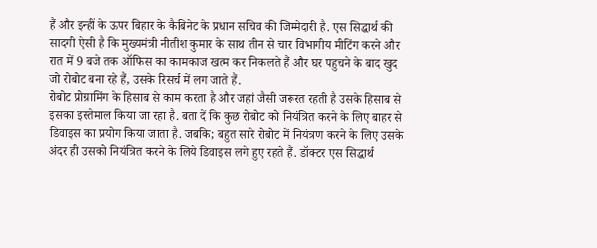हैं और इन्हीं के ऊपर बिहार के कैबिनेट के प्रधान सचिव की जिम्मेदारी है. एस सिद्धार्थ की सादगी ऐसी है कि मुख्यमंत्री नीतीश कुमार के साथ तीन से चार विभागीय मीटिंग करने और रात में 9 बजे तक ऑफिस का कामकाज खत्म कर निकलते हैं और घर पहुचने के बाद खुद जो रोबोट बना रहे हैं, उसके रिसर्च में लग जाते हैं.
रोबोट प्रोग्रामिंग के हिसाब से काम करता है और जहां जैसी जरूरत रहती है उसके हिसाब से इसका इस्तेमाल किया जा रहा है. बता दें कि कुछ रोबोट को नियंत्रित करने के लिए बाहर से डिवाइस का प्रयोग किया जाता है. जबकि; बहुत सारे रोबोट में नियंत्रण करने के लिए उसके अंदर ही उसको नियंत्रित करने के लिये डिवाइस लगे हुए रहते हैं. डॉक्टर एस सिद्धार्थ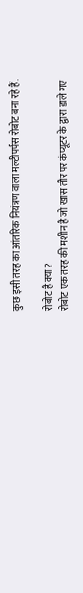कुछ इसी तरह का आंतरिक नियंत्रण वाला मल्टीपर्पस रोबोट बना रहे हैं.

रोबोट है क्या?
रोबोट एक तरह की मशीन है जो खास तौर पर कंप्यूटर के द्वारा डाले गए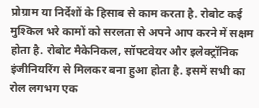प्रोग्राम या निर्देशों के हिसाब से काम करता है. रोबोट कई मुश्किल भरे कामों को सरलता से अपने आप करने में सक्षम होता है. रोबोट मैकेनिकल, सॉफ्टवेयर और इलेक्ट्रॉनिक इंजीनियरिंग से मिलकर बना हुआ होता है. इसमें सभी का रोल लगभग एक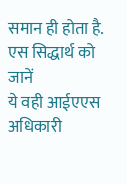समान ही होता है.
एस सिद्धार्थ को जानें
ये वही आईएएस अधिकारी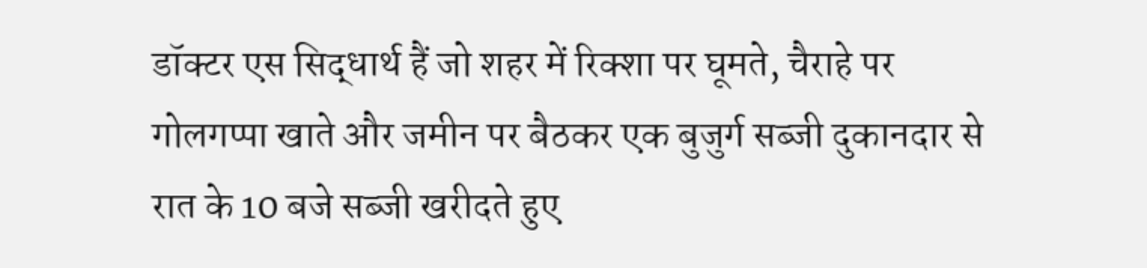डॉक्टर एस सिद्धार्थ हैं जो शहर में रिक्शा पर घूमते, चैराहे पर गोलगप्पा खाते और जमीन पर बैठकर एक बुजुर्ग सब्जी दुकानदार से रात के 10 बजे सब्जी खरीदते हुए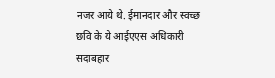नजर आये थे. ईमानदार और स्वच्छ छवि के ये आईएएस अधिकारी सदाबहार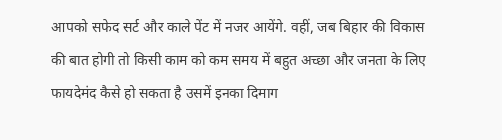आपको सफेद सर्ट और काले पेंट में नजर आयेंगे. वहीं, जब बिहार की विकास की बात होगी तो किसी काम को कम समय में बहुत अच्छा और जनता के लिए फायदेमंद कैसे हो सकता है उसमें इनका दिमाग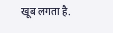खूब लगता है.